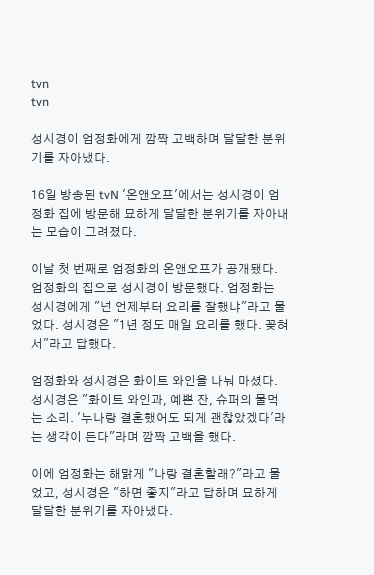tvn
tvn

성시경이 엄정화에게 깜짝 고백하며 달달한 분위기를 자아냈다.

16일 방송된 tvN '온앤오프'에서는 성시경이 엄정화 집에 방문해 묘하게 달달한 분위기를 자아내는 모습이 그려졌다.

이날 첫 번째로 엄정화의 온앤오프가 공개됐다. 엄정화의 집으로 성시경이 방문했다. 엄정화는 성시경에게 "넌 언제부터 요리를 잘했냐"라고 물었다. 성시경은 "1년 정도 매일 요리를 했다. 꽂혀서"라고 답했다.

엄정화와 성시경은 화이트 와인을 나눠 마셨다. 성시경은 "화이트 와인과, 예쁜 잔, 슈퍼의 물먹는 소리. '누나랑 결혼했어도 되게 괜찮았겠다'라는 생각이 든다"라며 깜짝 고백을 했다.

이에 엄정화는 해맑게 "나랑 결혼할래?"라고 물었고, 성시경은 "하면 좋지"라고 답하며 묘하게 달달한 분위기를 자아냈다.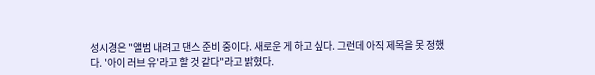성시경은 "앨범 내려고 댄스 준비 중이다. 새로운 게 하고 싶다. 그런데 아직 제목을 못 정했다. '아이 러브 유'라고 할 것 같다"라고 밝혔다.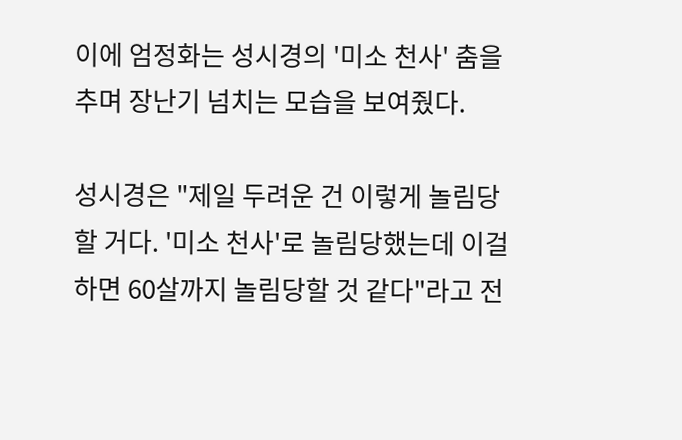이에 엄정화는 성시경의 '미소 천사' 춤을 추며 장난기 넘치는 모습을 보여줬다.

성시경은 "제일 두려운 건 이렇게 놀림당할 거다. '미소 천사'로 놀림당했는데 이걸 하면 60살까지 놀림당할 것 같다"라고 전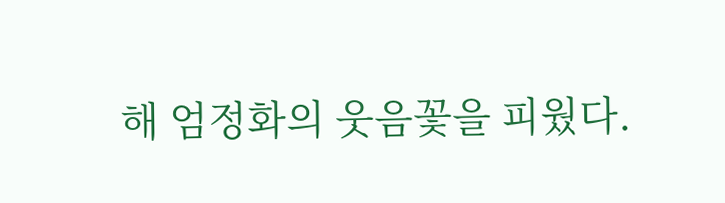해 엄정화의 웃음꽃을 피웠다.